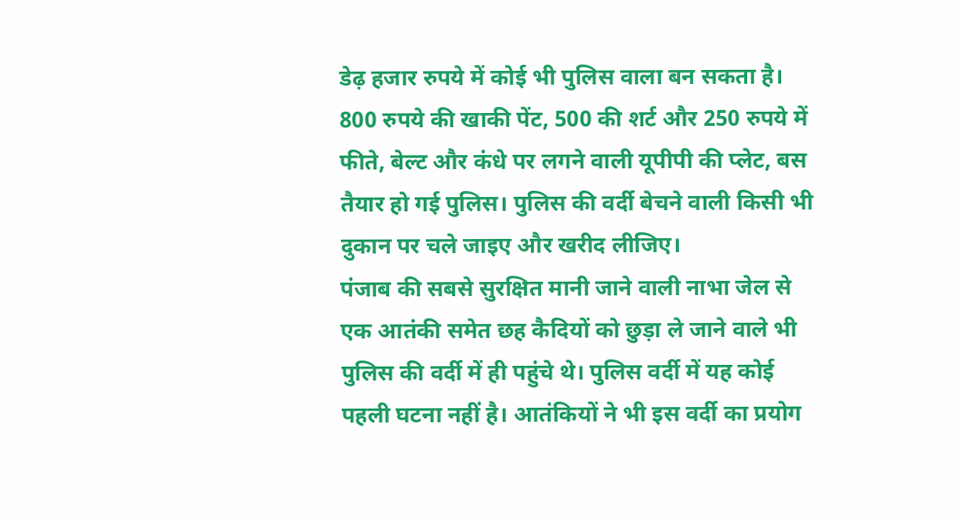डेढ़ हजार रुपये में कोई भी पुलिस वाला बन सकता है। 800 रुपये की खाकी पेंट, 500 की शर्ट और 250 रुपये में फीते, बेल्ट और कंधे पर लगने वाली यूपीपी की प्लेट, बस तैयार हो गई पुलिस। पुलिस की वर्दी बेचने वाली किसी भी दुकान पर चले जाइए और खरीद लीजिए।
पंजाब की सबसे सुरक्षित मानी जाने वाली नाभा जेल से एक आतंकी समेत छह कैदियों को छुड़ा ले जाने वाले भी पुलिस की वर्दी में ही पहुंचे थे। पुलिस वर्दी में यह कोई पहली घटना नहीं है। आतंकियों ने भी इस वर्दी का प्रयोग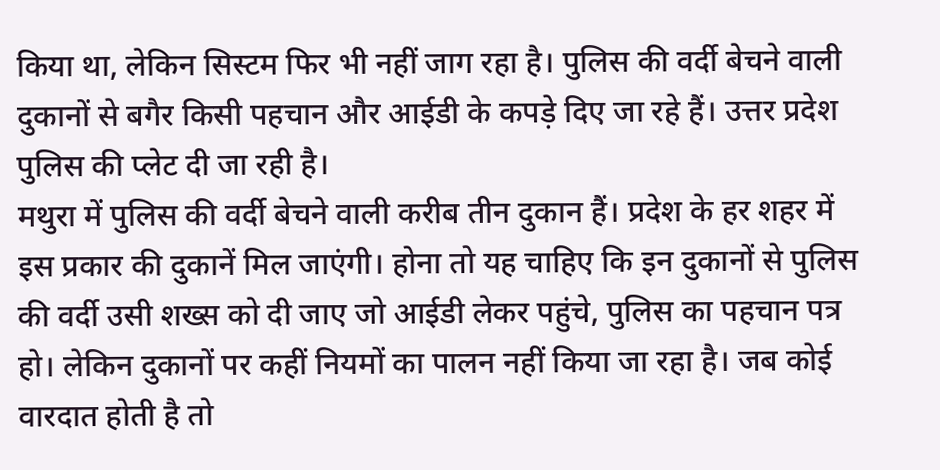किया था, लेकिन सिस्टम फिर भी नहीं जाग रहा है। पुलिस की वर्दी बेचने वाली दुकानों से बगैर किसी पहचान और आईडी के कपड़े दिए जा रहे हैं। उत्तर प्रदेश पुलिस की प्लेट दी जा रही है।
मथुरा में पुलिस की वर्दी बेचने वाली करीब तीन दुकान हैं। प्रदेश के हर शहर में इस प्रकार की दुकानें मिल जाएंगी। होना तो यह चाहिए कि इन दुकानों से पुलिस की वर्दी उसी शख्स को दी जाए जो आईडी लेकर पहुंचे, पुलिस का पहचान पत्र हो। लेकिन दुकानों पर कहीं नियमों का पालन नहीं किया जा रहा है। जब कोई वारदात होती है तो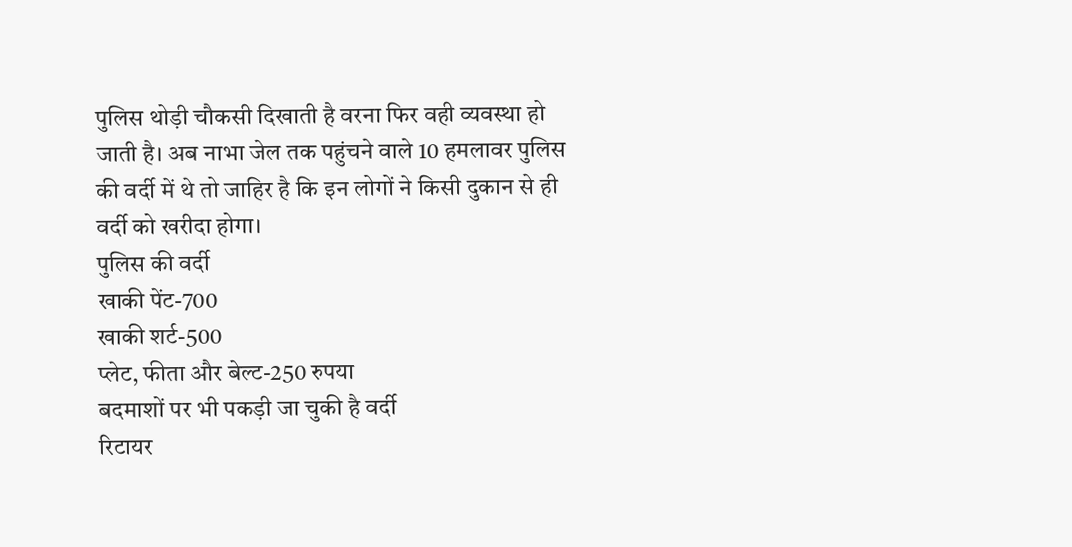पुलिस थोड़ी चौकसी दिखाती है वरना फिर वही व्यवस्था हो जाती है। अब नाभा जेल तक पहुंचने वाले 10 हमलावर पुलिस की वर्दी में थे तो जाहिर है कि इन लोगों ने किसी दुकान से ही वर्दी को खरीदा होगा।
पुलिस की वर्दी
खाकी पेंट-700
खाकी शर्ट-500
प्लेट, फीता और बेल्ट-250 रुपया
बदमाशों पर भी पकड़ी जा चुकी है वर्दी
रिटायर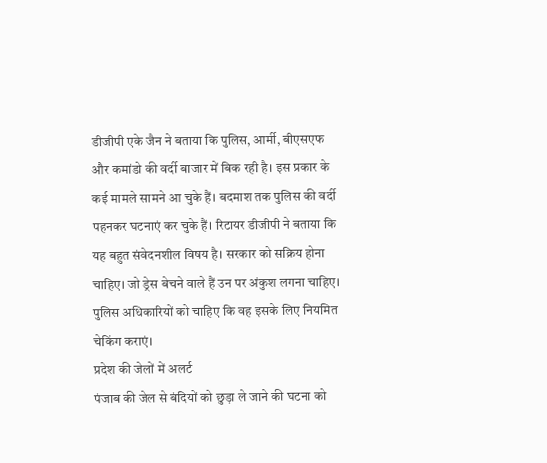डीजीपी एके जैन ने बताया कि पुलिस, आर्मी, बीएसएफ और कमांडो की वर्दी बाजार में बिक रही है। इस प्रकार के कई मामले सामने आ चुके हैं। बदमाश तक पुलिस की वर्दी पहनकर घटनाएं कर चुके हैं। रिटायर डीजीपी ने बताया कि यह बहुत संवेदनशील विषय है। सरकार को सक्रिय होना चाहिए। जो ड्रेस बेचने वाले हैं उन पर अंकुश लगना चाहिए। पुलिस अधिकारियों को चाहिए कि वह इसके लिए नियमित चेकिंग कराएं।
प्रदेश की जेलों में अलर्ट
पंजाब की जेल से बंदियों को छुड़ा ले जाने की घटना को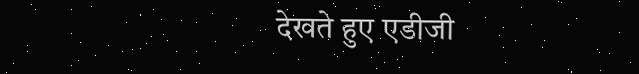देखते हुए एडीजी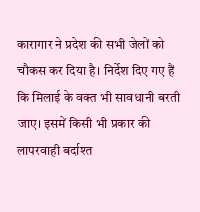कारागार ने प्रदेश की सभी जेलों को चौकस कर दिया है। निर्देश दिए गए हैं कि मिलाई के वक्त भी सावधानी बरती जाए। इसमें किसी भी प्रकार की लापरवाही बर्दाश्त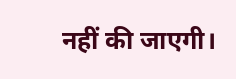नहीं की जाएगी।